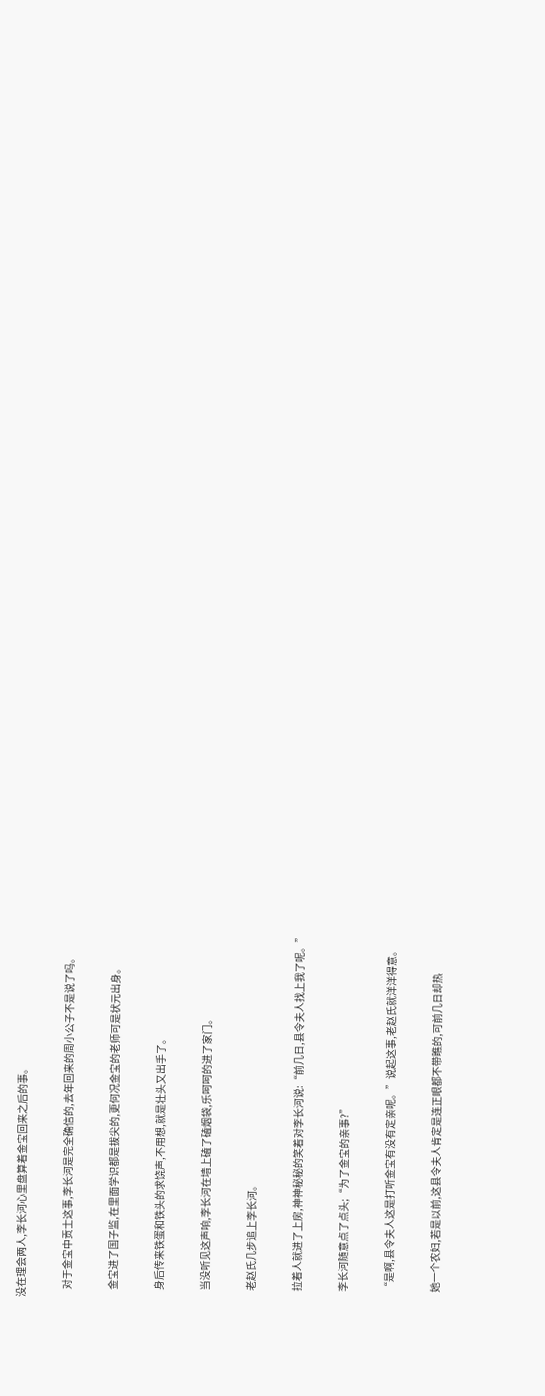没在理会两人,李长河心里盘算着金宝回来之后的事。

    对于金宝中贡士这事,李长河是完全确信的,去年回来的周小公子不是说了吗。

    金宝进了国子监,在里面学识都是拔尖的,更何况金宝的老师可是状元出身。

    身后传来铁蛋和铁头的求饶声,不用想,就是壮头又出手了。

    当没听见这声响,李长河在墙上磕了磕烟袋,乐呵呵的进了家门。

    老赵氏几步追上李长河。

    拉着人就进了上房,神神秘秘的笑着对李长河说:“前几日,县令夫人找上我了呢。”

    李长河随意点了点头;“为了金宝的亲事?”

    “是啊,县令夫人这是打听金宝有没有定亲呢。”说起这事,老赵氏就洋洋得意。

    她一个农妇,若是以前,这县令夫人肯定是连正眼都不带瞧的,可前几日却热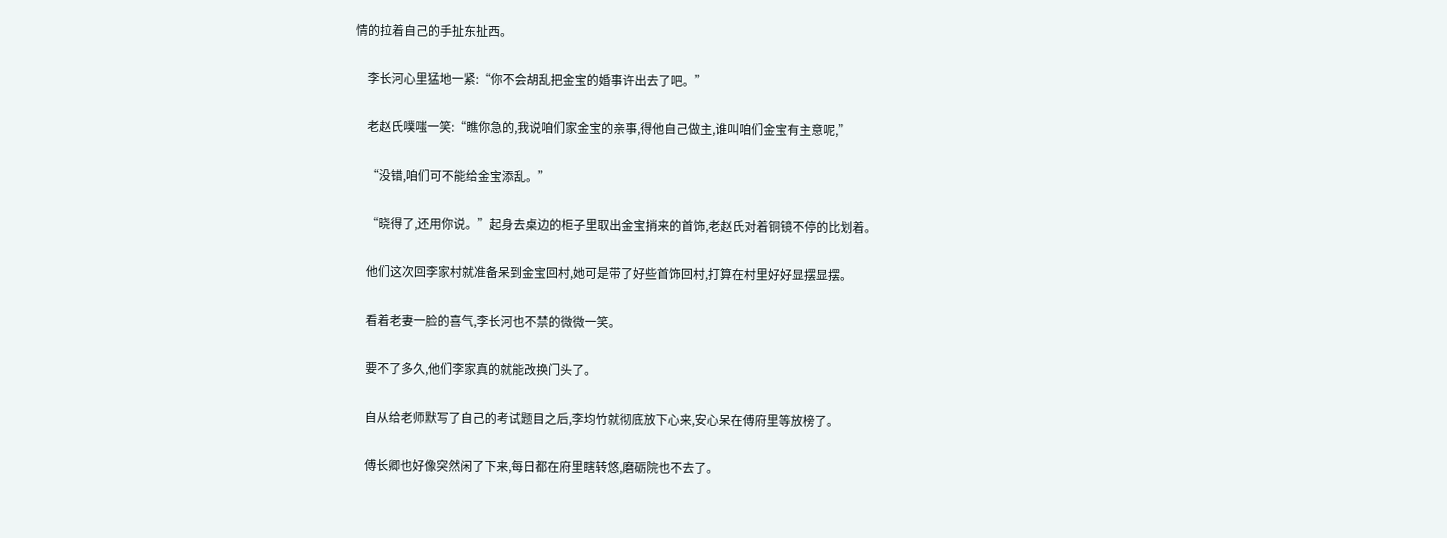情的拉着自己的手扯东扯西。

    李长河心里猛地一紧:“你不会胡乱把金宝的婚事许出去了吧。”

    老赵氏噗嗤一笑:“瞧你急的,我说咱们家金宝的亲事,得他自己做主,谁叫咱们金宝有主意呢,”

    “没错,咱们可不能给金宝添乱。”

    “晓得了,还用你说。”起身去桌边的柜子里取出金宝捎来的首饰,老赵氏对着铜镜不停的比划着。

    他们这次回李家村就准备呆到金宝回村,她可是带了好些首饰回村,打算在村里好好显摆显摆。

    看着老妻一脸的喜气,李长河也不禁的微微一笑。

    要不了多久,他们李家真的就能改换门头了。

    自从给老师默写了自己的考试题目之后,李均竹就彻底放下心来,安心呆在傅府里等放榜了。

    傅长卿也好像突然闲了下来,每日都在府里瞎转悠,磨砺院也不去了。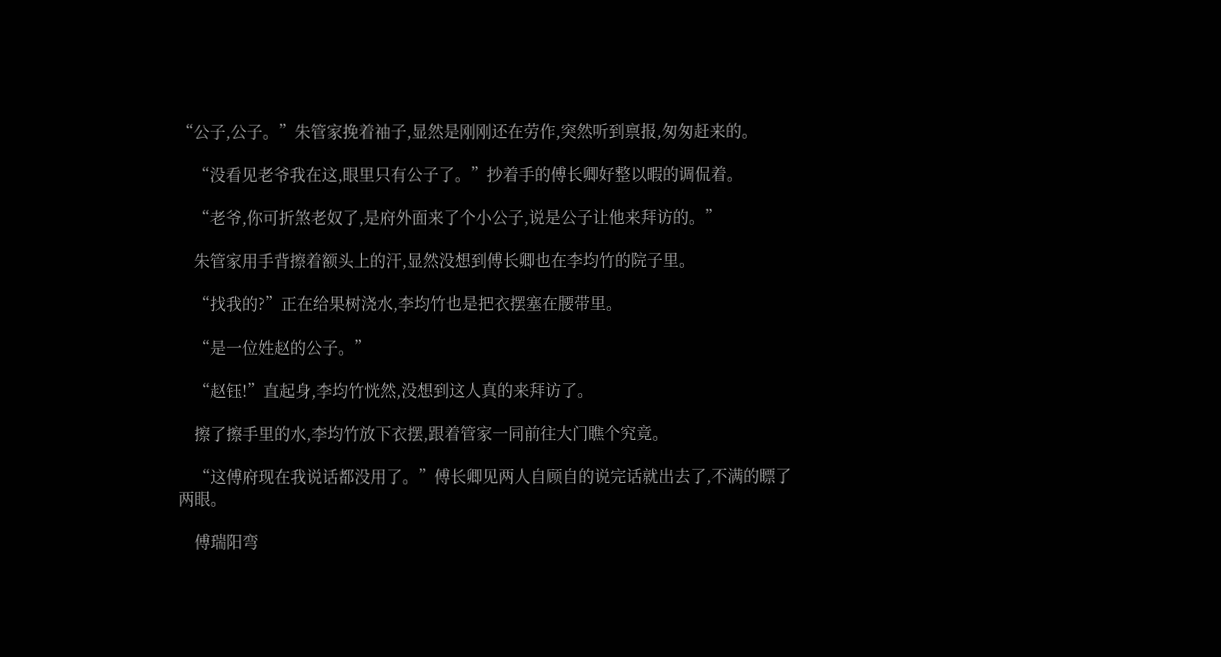“公子,公子。”朱管家挽着袖子,显然是刚刚还在劳作,突然听到禀报,匆匆赶来的。

    “没看见老爷我在这,眼里只有公子了。”抄着手的傅长卿好整以暇的调侃着。

    “老爷,你可折煞老奴了,是府外面来了个小公子,说是公子让他来拜访的。”

    朱管家用手背擦着额头上的汗,显然没想到傅长卿也在李均竹的院子里。

    “找我的?”正在给果树浇水,李均竹也是把衣摆塞在腰带里。

    “是一位姓赵的公子。”

    “赵钰!”直起身,李均竹恍然,没想到这人真的来拜访了。

    擦了擦手里的水,李均竹放下衣摆,跟着管家一同前往大门瞧个究竟。

    “这傅府现在我说话都没用了。”傅长卿见两人自顾自的说完话就出去了,不满的瞟了两眼。

    傅瑞阳弯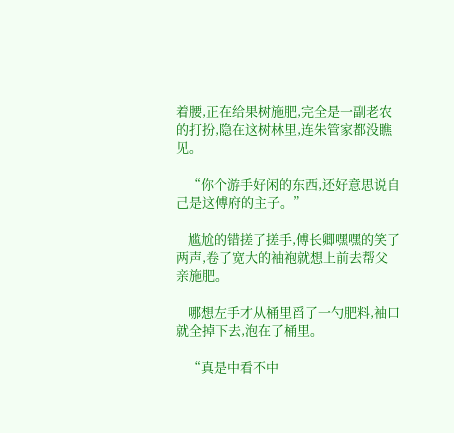着腰,正在给果树施肥,完全是一副老农的打扮,隐在这树林里,连朱管家都没瞧见。

    “你个游手好闲的东西,还好意思说自己是这傅府的主子。”

    尴尬的错搓了搓手,傅长卿嘿嘿的笑了两声,卷了宽大的袖袍就想上前去帮父亲施肥。

    哪想左手才从桶里舀了一勺肥料,袖口就全掉下去,泡在了桶里。

    “真是中看不中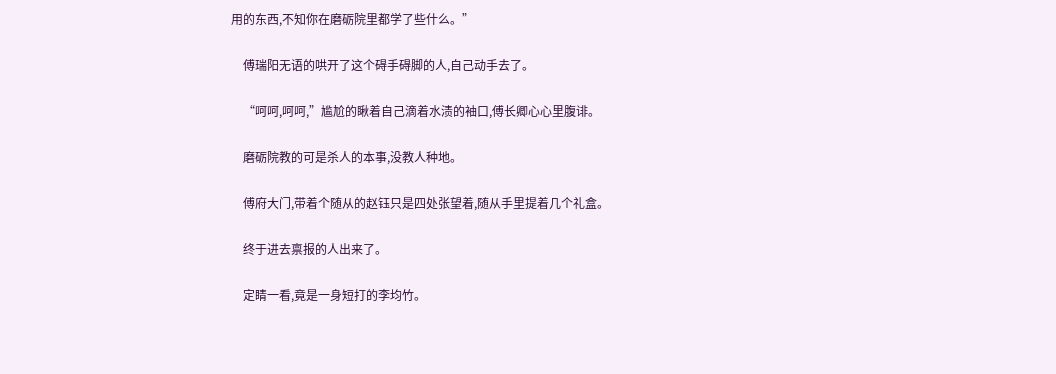用的东西,不知你在磨砺院里都学了些什么。”

    傅瑞阳无语的哄开了这个碍手碍脚的人,自己动手去了。

    “呵呵,呵呵,”尴尬的瞅着自己滴着水渍的袖口,傅长卿心心里腹诽。

    磨砺院教的可是杀人的本事,没教人种地。

    傅府大门,带着个随从的赵钰只是四处张望着,随从手里提着几个礼盒。

    终于进去禀报的人出来了。

    定睛一看,竟是一身短打的李均竹。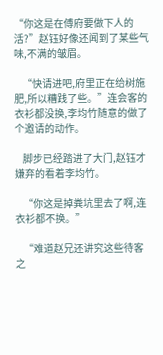“你这是在傅府要做下人的活?”赵钰好像还闻到了某些气味,不满的皱眉。

    “快请进吧,府里正在给树施肥,所以糟践了些。”连会客的衣衫都没换,李均竹随意的做了个邀请的动作。

    脚步已经踏进了大门,赵钰才嫌弃的看着李均竹。

    “你这是掉粪坑里去了啊,连衣衫都不换。”

    “难道赵兄还讲究这些待客之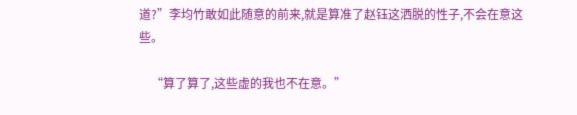道?”李均竹敢如此随意的前来,就是算准了赵钰这洒脱的性子,不会在意这些。

    “算了算了,这些虚的我也不在意。”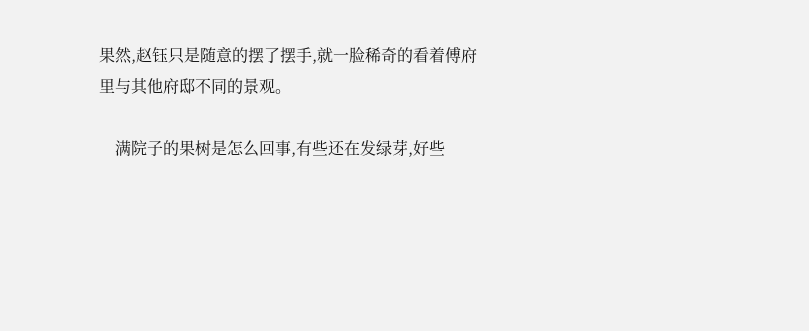果然,赵钰只是随意的摆了摆手,就一脸稀奇的看着傅府里与其他府邸不同的景观。

    满院子的果树是怎么回事,有些还在发绿芽,好些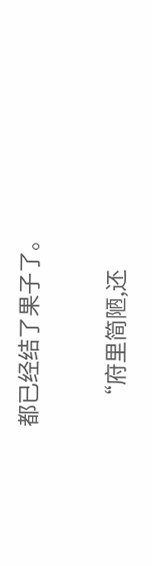都已经结了果子了。

    “府里简陋,还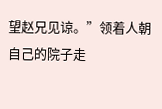望赵兄见谅。”领着人朝自己的院子走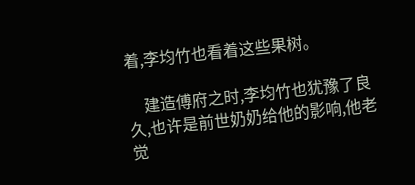着,李均竹也看着这些果树。

    建造傅府之时,李均竹也犹豫了良久,也许是前世奶奶给他的影响,他老觉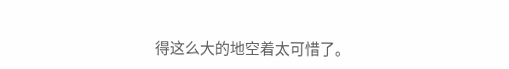得这么大的地空着太可惜了。